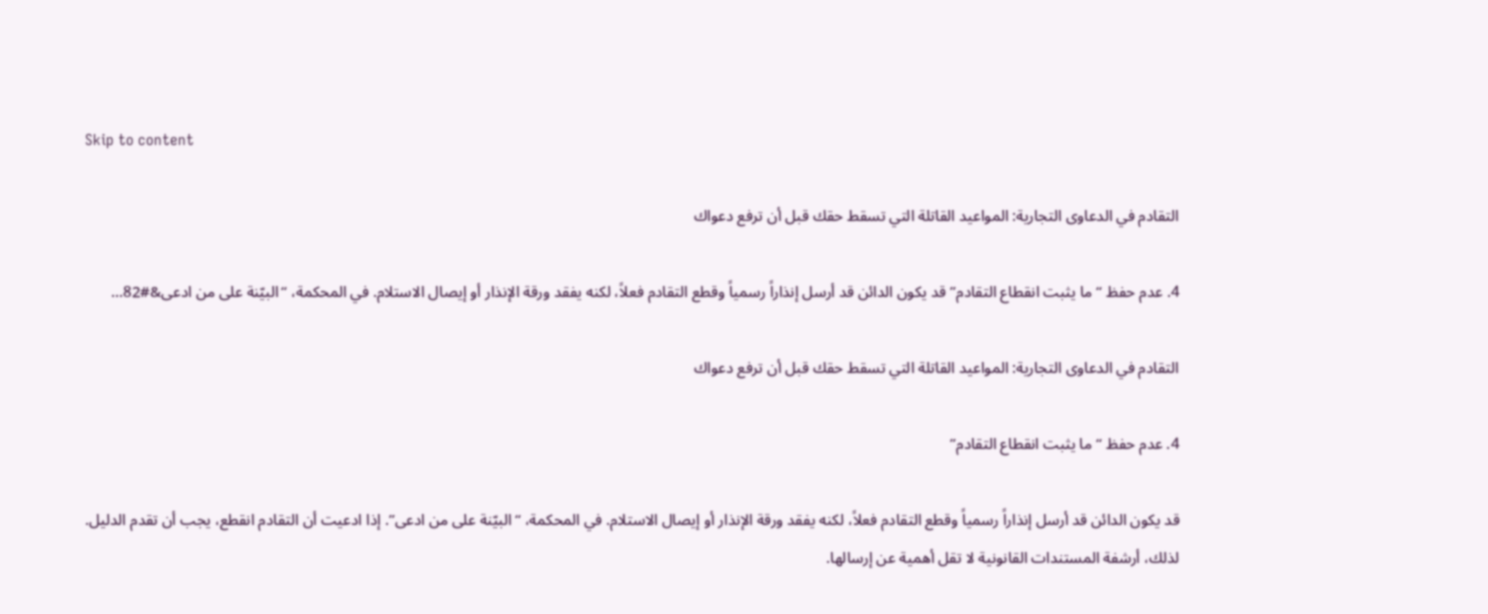Skip to content

التقادم في الدعاوى التجارية: المواعيد القاتلة التي تسقط حقك قبل أن ترفع دعواك

4. عدم حفظ “ما يثبت انقطاع التقادم” قد يكون الدائن قد أرسل إنذاراً رسمياً وقطع التقادم فعلاً، لكنه يفقد ورقة الإنذار أو إيصال الاستلام. في المحكمة، “البيّنة على من ادعى&#82...

التقادم في الدعاوى التجارية: المواعيد القاتلة التي تسقط حقك قبل أن ترفع دعواك

4. عدم حفظ “ما يثبت انقطاع التقادم”

قد يكون الدائن قد أرسل إنذاراً رسمياً وقطع التقادم فعلاً، لكنه يفقد ورقة الإنذار أو إيصال الاستلام. في المحكمة، “البيّنة على من ادعى”. إذا ادعيت أن التقادم انقطع، يجب أن تقدم الدليل. لذلك، أرشفة المستندات القانونية لا تقل أهمية عن إرسالها.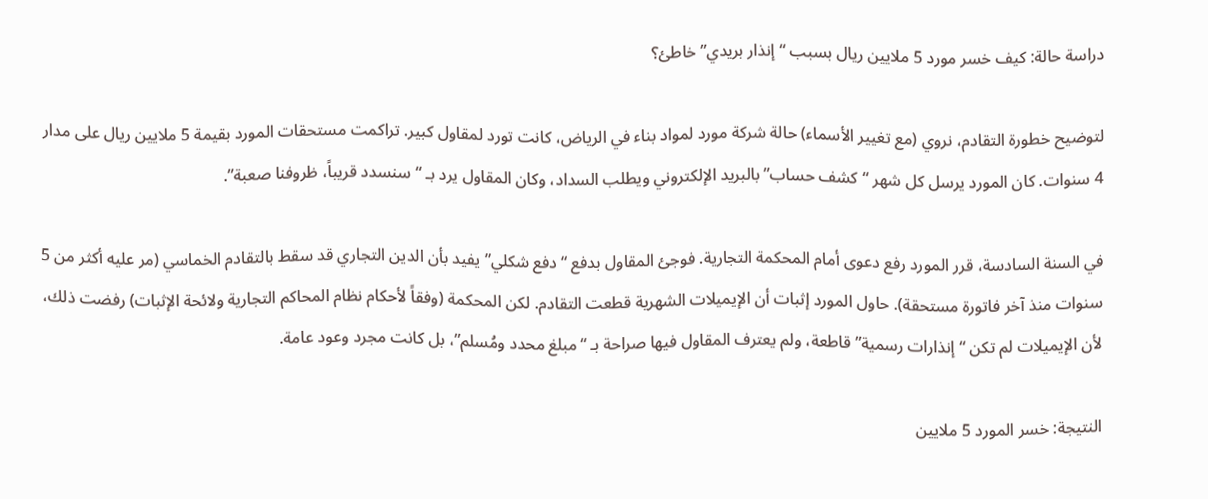دراسة حالة: كيف خسر مورد 5 ملايين ريال بسبب “إنذار بريدي” خاطئ؟

لتوضيح خطورة التقادم، نروي (مع تغيير الأسماء) حالة شركة مورد لمواد بناء في الرياض، كانت تورد لمقاول كبير. تراكمت مستحقات المورد بقيمة 5 ملايين ريال على مدار 4 سنوات. كان المورد يرسل كل شهر “كشف حساب” بالبريد الإلكتروني ويطلب السداد، وكان المقاول يرد بـ “سنسدد قريباً، ظروفنا صعبة”.

في السنة السادسة، قرر المورد رفع دعوى أمام المحكمة التجارية. فوجئ المقاول بدفع “دفع شكلي” يفيد بأن الدين التجاري قد سقط بالتقادم الخماسي (مر عليه أكثر من 5 سنوات منذ آخر فاتورة مستحقة). حاول المورد إثبات أن الإيميلات الشهرية قطعت التقادم. لكن المحكمة (وفقاً لأحكام نظام المحاكم التجارية ولائحة الإثبات) رفضت ذلك، لأن الإيميلات لم تكن “إنذارات رسمية” قاطعة، ولم يعترف المقاول فيها صراحة بـ “مبلغ محدد ومُسلم”، بل كانت مجرد وعود عامة.

النتيجة: خسر المورد 5 ملايين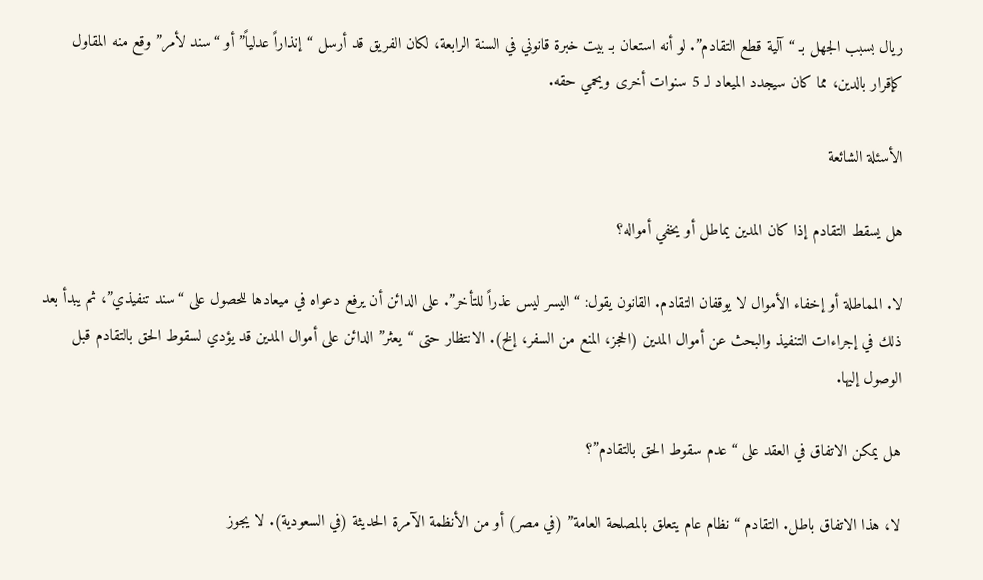ريال بسبب الجهل بـ “آلية قطع التقادم”. لو أنه استعان بـ بيت خبرة قانوني في السنة الرابعة، لكان الفريق قد أرسل “إنذاراً عدلياً” أو “سند لأمر” وقع منه المقاول كإقرار بالدين، مما كان سيجدد الميعاد لـ 5 سنوات أخرى ويحمي حقه.

الأسئلة الشائعة

هل يسقط التقادم إذا كان المدين يماطل أو يخفي أمواله؟

لا. المماطلة أو إخفاء الأموال لا يوقفان التقادم. القانون يقول: “اليسر ليس عذراً للتأخر”. على الدائن أن يرفع دعواه في ميعادها للحصول على “سند تنفيذي”، ثم يبدأ بعد ذلك في إجراءات التنفيذ والبحث عن أموال المدين (الحجز، المنع من السفر، إلخ). الانتظار حتى “يعثر” الدائن على أموال المدين قد يؤدي لسقوط الحق بالتقادم قبل الوصول إليها.

هل يمكن الاتفاق في العقد على “عدم سقوط الحق بالتقادم”؟

لا، هذا الاتفاق باطل. التقادم “نظام عام يتعلق بالمصلحة العامة” (في مصر) أو من الأنظمة الآمرة الحديثة (في السعودية). لا يجوز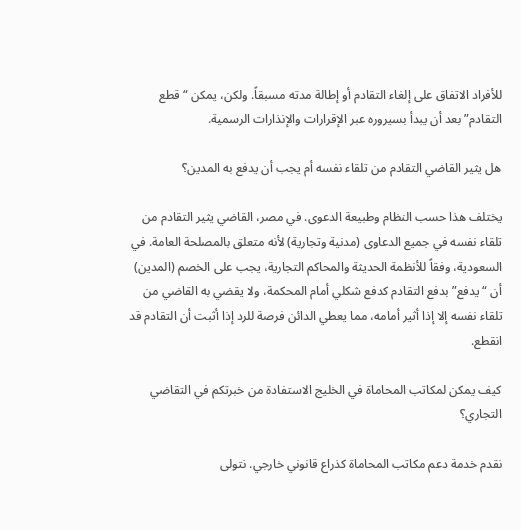للأفراد الاتفاق على إلغاء التقادم أو إطالة مدته مسبقاً. ولكن، يمكن “قطع التقادم” بعد أن يبدأ بسيروره عبر الإقرارات والإنذارات الرسمية.

هل يثير القاضي التقادم من تلقاء نفسه أم يجب أن يدفع به المدين؟

يختلف هذا حسب النظام وطبيعة الدعوى. في مصر، القاضي يثير التقادم من تلقاء نفسه في جميع الدعاوى (مدنية وتجارية) لأنه متعلق بالمصلحة العامة. في السعودية، وفقاً للأنظمة الحديثة والمحاكم التجارية، يجب على الخصم (المدين) أن “يدفع” بدفع التقادم كدفع شكلي أمام المحكمة، ولا يقضي به القاضي من تلقاء نفسه إلا إذا أثير أمامه، مما يعطي الدائن فرصة للرد إذا أثبت أن التقادم قد انقطع.

كيف يمكن لمكاتب المحاماة في الخليج الاستفادة من خبرتكم في التقاضي التجاري؟

نقدم خدمة دعم مكاتب المحاماة كذراع قانوني خارجي. نتولى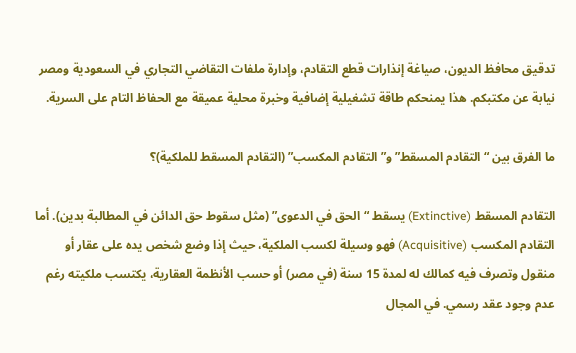تدقيق محافظ الديون، صياغة إنذارات قطع التقادم، وإدارة ملفات التقاضي التجاري في السعودية ومصر نيابة عن مكتبكم. هذا يمنحكم طاقة تشغيلية إضافية وخبرة محلية عميقة مع الحفاظ التام على السرية.

ما الفرق بين “التقادم المسقط” و”التقادم المكسب” (التقادم المسقط للملكية)؟

التقادم المسقط (Extinctive) يسقط “الحق في الدعوى” (مثل سقوط حق الدائن في المطالبة بدين). أما التقادم المكسب (Acquisitive) فهو وسيلة لكسب الملكية، حيث إذا وضع شخص يده على عقار أو منقول وتصرف فيه كمالك له لمدة 15 سنة (في مصر) أو حسب الأنظمة العقارية، يكتسب ملكيته رغم عدم وجود عقد رسمي. في المجال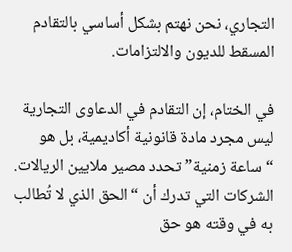التجاري، نحن نهتم بشكل أساسي بالتقادم المسقط للديون والالتزامات.

في الختام، إن التقادم في الدعاوى التجارية ليس مجرد مادة قانونية أكاديمية، بل هو “ساعة زمنية” تحدد مصير ملايين الريالات. الشركات التي تدرك أن “الحق الذي لا تُطالب به في وقته هو حق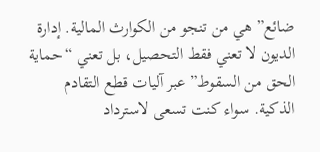ضائع” هي من تنجو من الكوارث المالية. إدارة الديون لا تعني فقط التحصيل، بل تعني “حماية الحق من السقوط” عبر آليات قطع التقادم الذكية. سواء كنت تسعى لاسترداد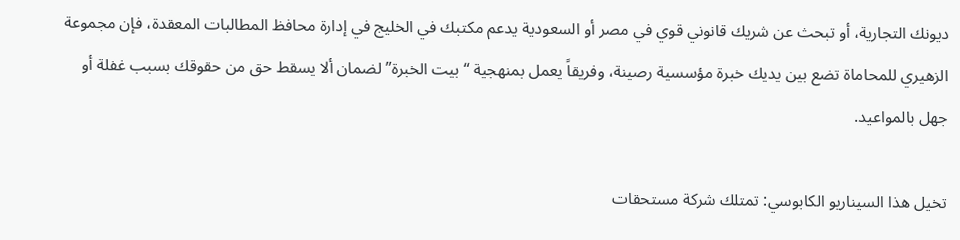ديونك التجارية، أو تبحث عن شريك قانوني قوي في مصر أو السعودية يدعم مكتبك في الخليج في إدارة محافظ المطالبات المعقدة، فإن مجموعة الزهيري للمحاماة تضع بين يديك خبرة مؤسسية رصينة، وفريقاً يعمل بمنهجية “بيت الخبرة” لضمان ألا يسقط حق من حقوقك بسبب غفلة أو جهل بالمواعيد.

تخيل هذا السيناريو الكابوسي: تمتلك شركة مستحقات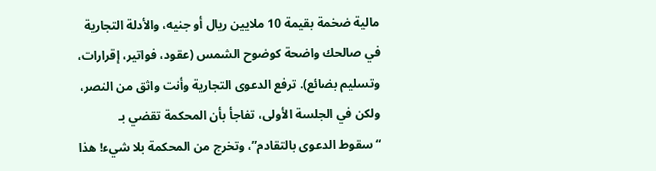مالية ضخمة بقيمة 10 ملايين ريال أو جنيه، والأدلة التجارية في صالحك واضحة كوضوح الشمس (عقود، فواتير، إقرارات، وتسليم بضائع). ترفع الدعوى التجارية وأنت واثق من النصر، ولكن في الجلسة الأولى، تفاجأ بأن المحكمة تقضي بـ “سقوط الدعوى بالتقادم”، وتخرج من المحكمة بلا شيء! هذا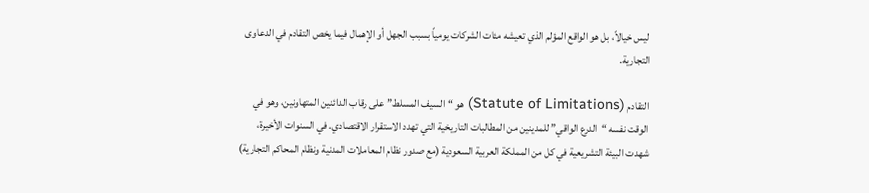ليس خيالاً، بل هو الواقع المؤلم الذي تعيشه مئات الشركات يومياً بسبب الجهل أو الإهمال فيما يخص التقادم في الدعاوى التجارية.

التقادم (Statute of Limitations) هو “السيف المسلط” على رقاب الدائنين المتهاونين، وهو في الوقت نفسه “الدرع الواقي” للمدينين من المطالبات التاريخية التي تهدد الاستقرار الاقتصادي. في السنوات الأخيرة، شهدت البيئة التشريعية في كل من المملكة العربية السعودية (مع صدور نظام المعاملات المدنية ونظام المحاكم التجارية)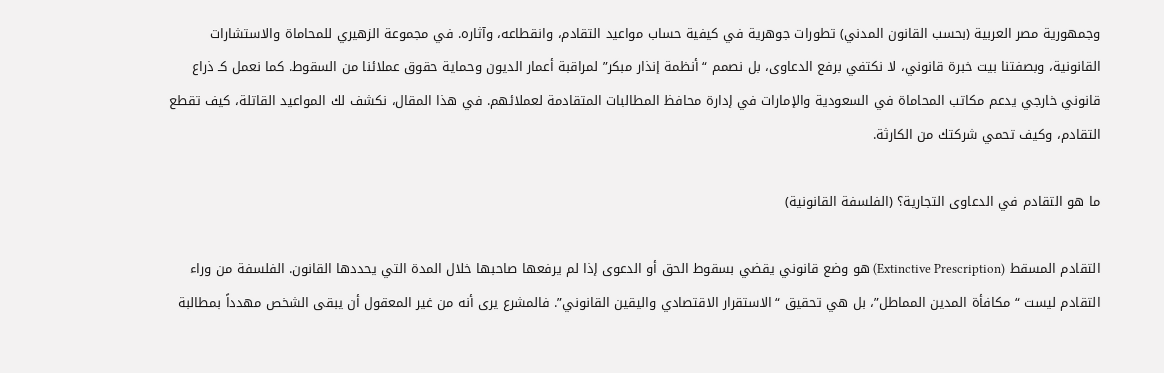وجمهورية مصر العربية (بحسب القانون المدني) تطورات جوهرية في كيفية حساب مواعيد التقادم، وانقطاعه، وآثاره. في مجموعة الزهيري للمحاماة والاستشارات القانونية، وبصفتنا بيت خبرة قانوني، لا نكتفي برفع الدعاوى، بل نصمم “أنظمة إنذار مبكر” لمراقبة أعمار الديون وحماية حقوق عملائنا من السقوط. كما نعمل كـ ذراع قانوني خارجي يدعم مكاتب المحاماة في السعودية والإمارات في إدارة محافظ المطالبات المتقادمة لعملائهم. في هذا المقال، نكشف لك المواعيد القاتلة، كيف تقطع التقادم، وكيف تحمي شركتك من الكارثة.

ما هو التقادم في الدعاوى التجارية؟ (الفلسفة القانونية)

التقادم المسقط (Extinctive Prescription) هو وضع قانوني يقضي بسقوط الحق أو الدعوى إذا لم يرفعها صاحبها خلال المدة التي يحددها القانون. الفلسفة من وراء التقادم ليست “مكافأة المدين المماطل”، بل هي تحقيق “الاستقرار الاقتصادي واليقين القانوني”. فالمشرع يرى أنه من غير المعقول أن يبقى الشخص مهدداً بمطالبة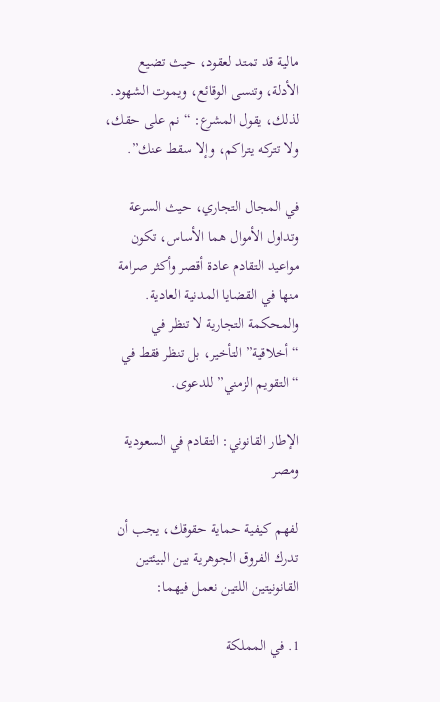مالية قد تمتد لعقود، حيث تضيع الأدلة، وتنسى الوقائع، ويموت الشهود. لذلك، يقول المشرع: “نم على حقك، ولا تتركه يتراكم، وإلا سقط عنك”.

في المجال التجاري، حيث السرعة وتداول الأموال هما الأساس، تكون مواعيد التقادم عادة أقصر وأكثر صرامة منها في القضايا المدنية العادية. والمحكمة التجارية لا تنظر في “أخلاقية” التأخير، بل تنظر فقط في “التقويم الزمني” للدعوى.

الإطار القانوني: التقادم في السعودية ومصر

لفهم كيفية حماية حقوقك، يجب أن تدرك الفروق الجوهرية بين البيئتين القانونيتين اللتين نعمل فيهما:

1. في المملكة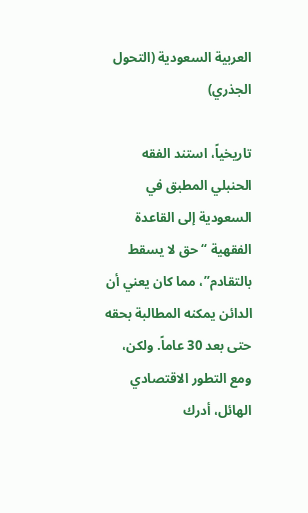العربية السعودية (التحول الجذري)

تاريخياً، استند الفقه الحنبلي المطبق في السعودية إلى القاعدة الفقهية “حق لا يسقط بالتقادم”، مما كان يعني أن الدائن يمكنه المطالبة بحقه حتى بعد 30 عاماً. ولكن، ومع التطور الاقتصادي الهائل، أدرك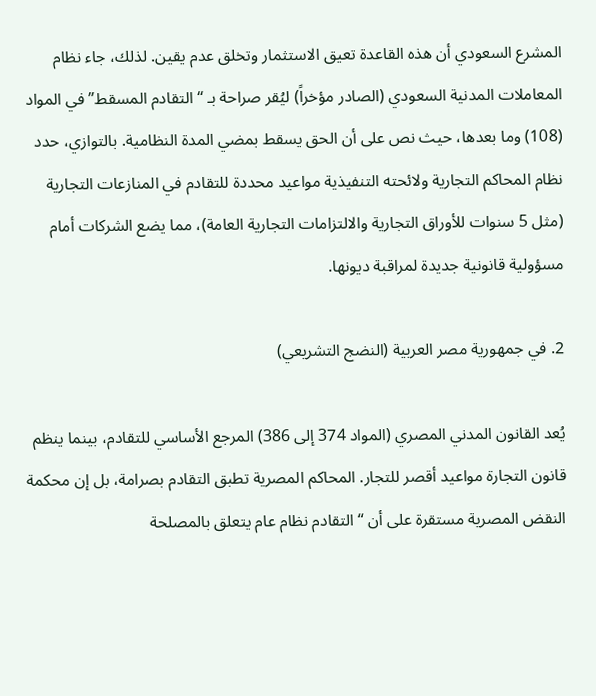المشرع السعودي أن هذه القاعدة تعيق الاستثمار وتخلق عدم يقين. لذلك، جاء نظام المعاملات المدنية السعودي (الصادر مؤخراً) ليُقر صراحة بـ “التقادم المسقط” في المواد (108) وما بعدها، حيث نص على أن الحق يسقط بمضي المدة النظامية. بالتوازي، حدد نظام المحاكم التجارية ولائحته التنفيذية مواعيد محددة للتقادم في المنازعات التجارية (مثل 5 سنوات للأوراق التجارية والالتزامات التجارية العامة)، مما يضع الشركات أمام مسؤولية قانونية جديدة لمراقبة ديونها.

2. في جمهورية مصر العربية (النضج التشريعي)

يُعد القانون المدني المصري (المواد 374 إلى 386) المرجع الأساسي للتقادم، بينما ينظم قانون التجارة مواعيد أقصر للتجار. المحاكم المصرية تطبق التقادم بصرامة، بل إن محكمة النقض المصرية مستقرة على أن “التقادم نظام عام يتعلق بالمصلحة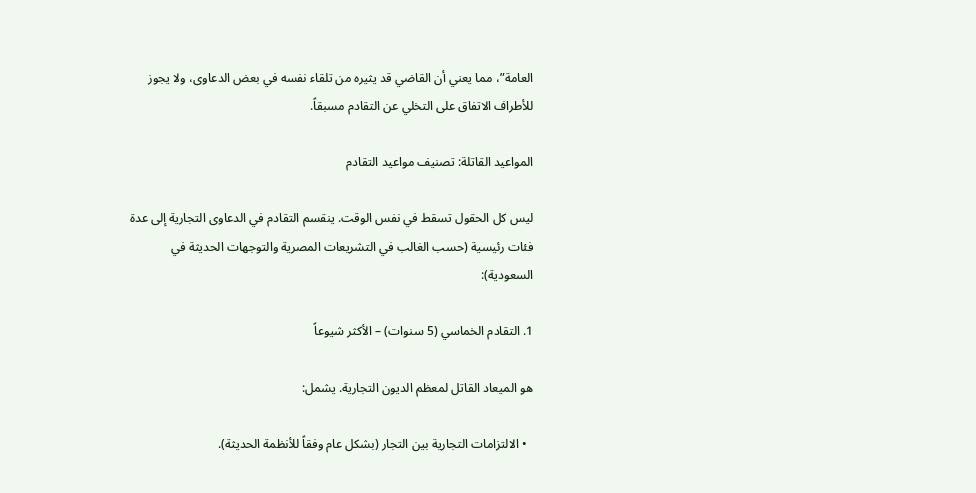العامة”، مما يعني أن القاضي قد يثيره من تلقاء نفسه في بعض الدعاوى، ولا يجوز للأطراف الاتفاق على التخلي عن التقادم مسبقاً.

المواعيد القاتلة: تصنيف مواعيد التقادم

ليس كل الحقول تسقط في نفس الوقت. ينقسم التقادم في الدعاوى التجارية إلى عدة فئات رئيسية (حسب الغالب في التشريعات المصرية والتوجهات الحديثة في السعودية):

1. التقادم الخماسي (5 سنوات) – الأكثر شيوعاً

هو الميعاد القاتل لمعظم الديون التجارية. يشمل:

  • الالتزامات التجارية بين التجار (بشكل عام وفقاً للأنظمة الحديثة).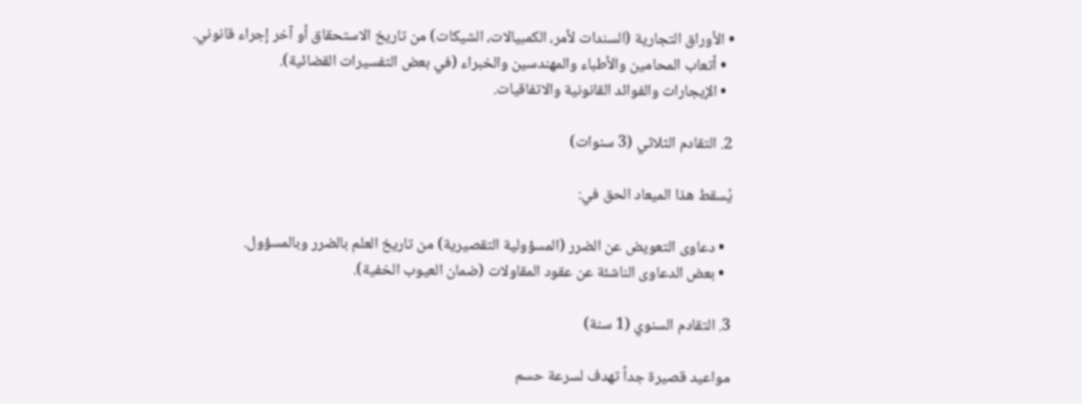• الأوراق التجارية (السندات لأمر، الكمبيالات، الشيكات) من تاريخ الاستحقاق أو آخر إجراء قانوني.
  • أتعاب المحامين والأطباء والمهندسين والخبراء (في بعض التفسيرات القضائية).
  • الإيجارات والفوائد القانونية والاتفاقيات.

2. التقادم الثلاثي (3 سنوات)

يُسقط هذا الميعاد الحق في:

  • دعاوى التعويض عن الضرر (المسؤولية التقصيرية) من تاريخ العلم بالضرر وبالمسؤول.
  • بعض الدعاوى الناشئة عن عقود المقاولات (ضمان العيوب الخفية).

3. التقادم السنوي (1 سنة)

مواعيد قصيرة جداً تهدف لسرعة حسم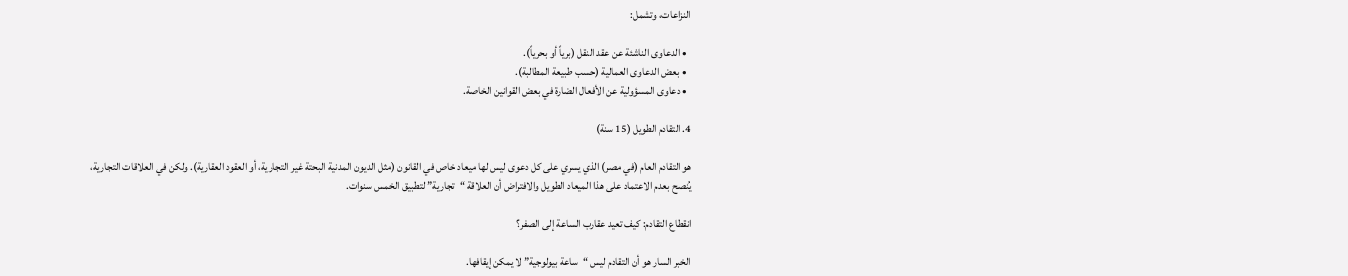النزاعات، وتشمل:

  • الدعاوى الناشئة عن عقد النقل (برياً أو بحرياً).
  • بعض الدعاوى العمالية (حسب طبيعة المطالبة).
  • دعاوى المسؤولية عن الأفعال الضارة في بعض القوانين الخاصة.

4. التقادم الطويل (15 سنة)

هو التقادم العام (في مصر) الذي يسري على كل دعوى ليس لها ميعاد خاص في القانون (مثل الديون المدنية البحتة غير التجارية، أو العقود العقارية). ولكن في العلاقات التجارية، يُنصح بعدم الاعتماد على هذا الميعاد الطويل والافتراض أن العلاقة “تجارية” لتطبيق الخمس سنوات.

انقطاع التقادم: كيف تعيد عقارب الساعة إلى الصفر؟

الخبر السار هو أن التقادم ليس “ساعة بيولوجية” لا يمكن إيقافها.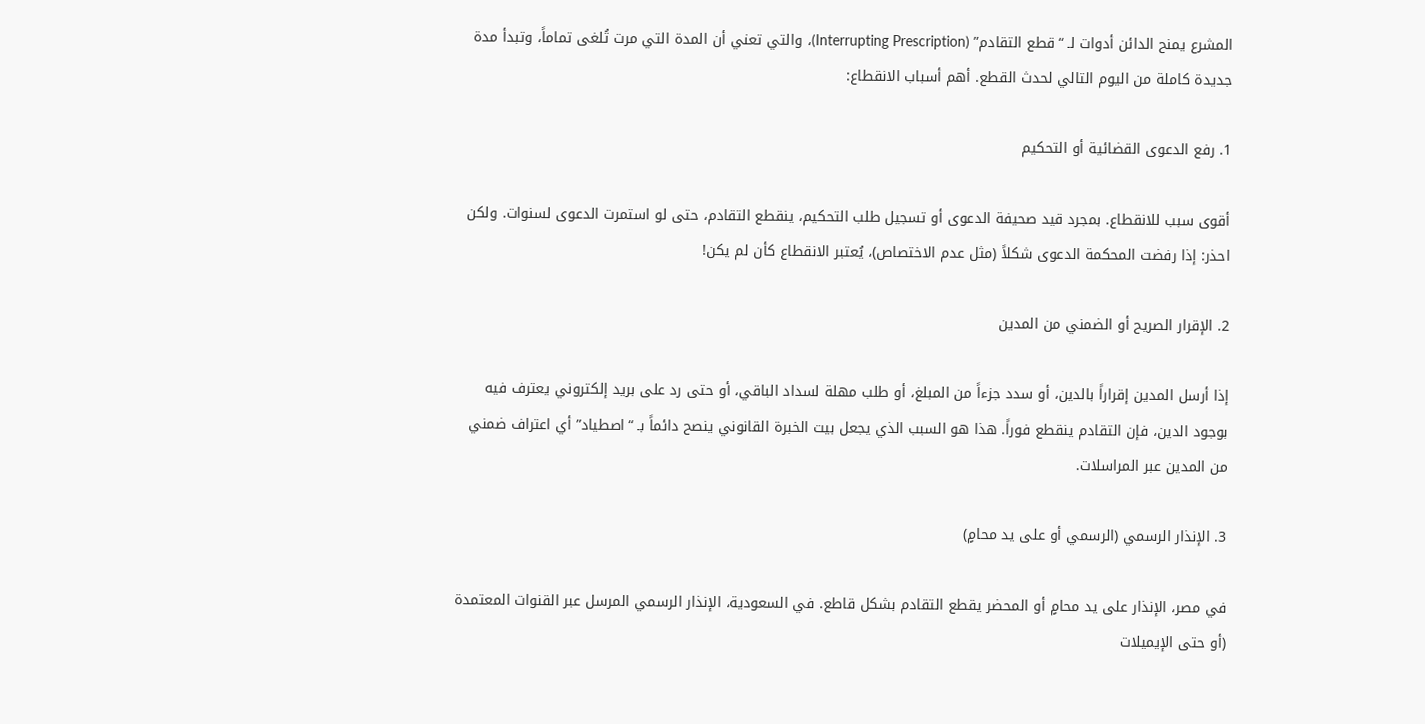المشرع يمنح الدائن أدوات لـ “قطع التقادم” (Interrupting Prescription)، والتي تعني أن المدة التي مرت تُلغى تماماً، وتبدأ مدة جديدة كاملة من اليوم التالي لحدث القطع. أهم أسباب الانقطاع:

1. رفع الدعوى القضائية أو التحكيم

أقوى سبب للانقطاع. بمجرد قيد صحيفة الدعوى أو تسجيل طلب التحكيم، ينقطع التقادم، حتى لو استمرت الدعوى لسنوات. ولكن احذر: إذا رفضت المحكمة الدعوى شكلاً (مثل عدم الاختصاص)، يُعتبر الانقطاع كأن لم يكن!

2. الإقرار الصريح أو الضمني من المدين

إذا أرسل المدين إقراراً بالدين، أو سدد جزءاً من المبلغ، أو طلب مهلة لسداد الباقي، أو حتى رد على بريد إلكتروني يعترف فيه بوجود الدين، فإن التقادم ينقطع فوراً. هذا هو السبب الذي يجعل بيت الخبرة القانوني ينصح دائماً بـ “اصطياد” أي اعتراف ضمني من المدين عبر المراسلات.

3. الإنذار الرسمي (الرسمي أو على يد محامٍ)

في مصر، الإنذار على يد محامٍ أو المحضر يقطع التقادم بشكل قاطع. في السعودية، الإنذار الرسمي المرسل عبر القنوات المعتمدة (أو حتى الإيميلات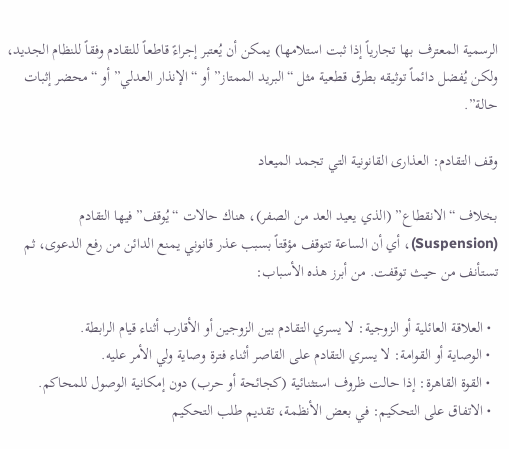الرسمية المعترف بها تجارياً إذا ثبت استلامها) يمكن أن يُعتبر إجراءً قاطعاً للتقادم وفقاً للنظام الجديد، ولكن يُفضل دائماً توثيقه بطرق قطعية مثل “البريد الممتاز” أو “الإنذار العدلي” أو “محضر إثبات حالة”.

وقف التقادم: العذارى القانونية التي تجمد الميعاد

بخلاف “الانقطاع” (الذي يعيد العد من الصفر)، هناك حالات “يُوقف” فيها التقادم (Suspension)، أي أن الساعة تتوقف مؤقتاً بسبب عذر قانوني يمنع الدائن من رفع الدعوى، ثم تستأنف من حيث توقفت. من أبرز هذه الأسباب:

  • العلاقة العائلية أو الزوجية: لا يسري التقادم بين الزوجين أو الأقارب أثناء قيام الرابطة.
  • الوصاية أو القوامة: لا يسري التقادم على القاصر أثناء فترة وصاية ولي الأمر عليه.
  • القوة القاهرة: إذا حالت ظروف استثنائية (كجائحة أو حرب) دون إمكانية الوصول للمحاكم.
  • الاتفاق على التحكيم: في بعض الأنظمة، تقديم طلب التحكيم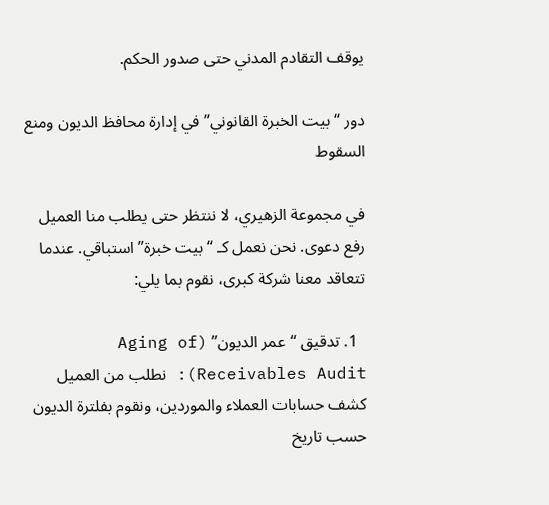يوقف التقادم المدني حتى صدور الحكم.

دور “بيت الخبرة القانوني” في إدارة محافظ الديون ومنع السقوط

في مجموعة الزهيري، لا ننتظر حتى يطلب منا العميل رفع دعوى. نحن نعمل كـ “بيت خبرة” استباقي. عندما تتعاقد معنا شركة كبرى، نقوم بما يلي:

  1. تدقيق “عمر الديون” (Aging of Receivables Audit): نطلب من العميل كشف حسابات العملاء والموردين، ونقوم بفلترة الديون حسب تاريخ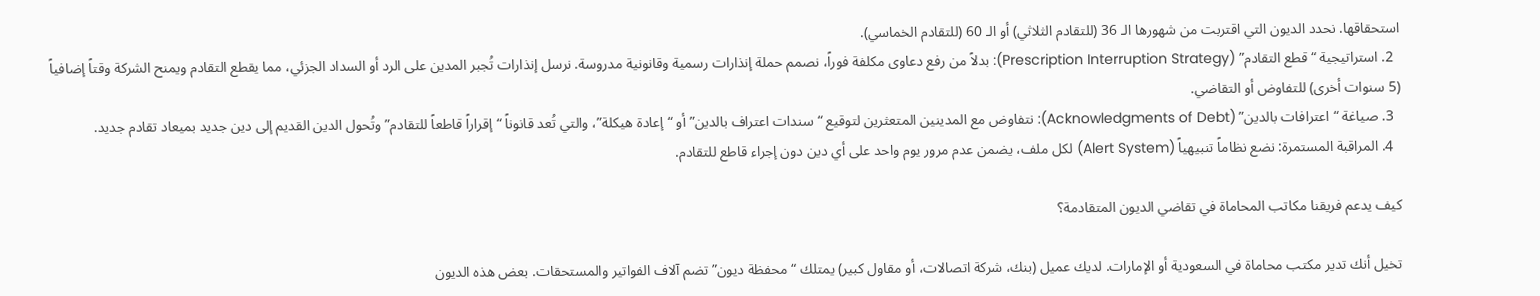استحقاقها. نحدد الديون التي اقتربت من شهورها الـ 36 (للتقادم الثلاثي) أو الـ 60 (للتقادم الخماسي).
  2. استراتيجية “قطع التقادم” (Prescription Interruption Strategy): بدلاً من رفع دعاوى مكلفة فوراً، نصمم حملة إنذارات رسمية وقانونية مدروسة. نرسل إنذارات تُجبر المدين على الرد أو السداد الجزئي، مما يقطع التقادم ويمنح الشركة وقتاً إضافياً (5 سنوات أخرى) للتفاوض أو التقاضي.
  3. صياغة “اعترافات بالدين” (Acknowledgments of Debt): نتفاوض مع المدينين المتعثرين لتوقيع “سندات اعتراف بالدين” أو “إعادة هيكلة”، والتي تُعد قانوناً “إقراراً قاطعاً للتقادم” وتُحول الدين القديم إلى دين جديد بميعاد تقادم جديد.
  4. المراقبة المستمرة: نضع نظاماً تنبيهياً (Alert System) لكل ملف، يضمن عدم مرور يوم واحد على أي دين دون إجراء قاطع للتقادم.

كيف يدعم فريقنا مكاتب المحاماة في تقاضي الديون المتقادمة؟

تخيل أنك تدير مكتب محاماة في السعودية أو الإمارات. لديك عميل (بنك، شركة اتصالات، أو مقاول كبير) يمتلك “محفظة ديون” تضم آلاف الفواتير والمستحقات. بعض هذه الديون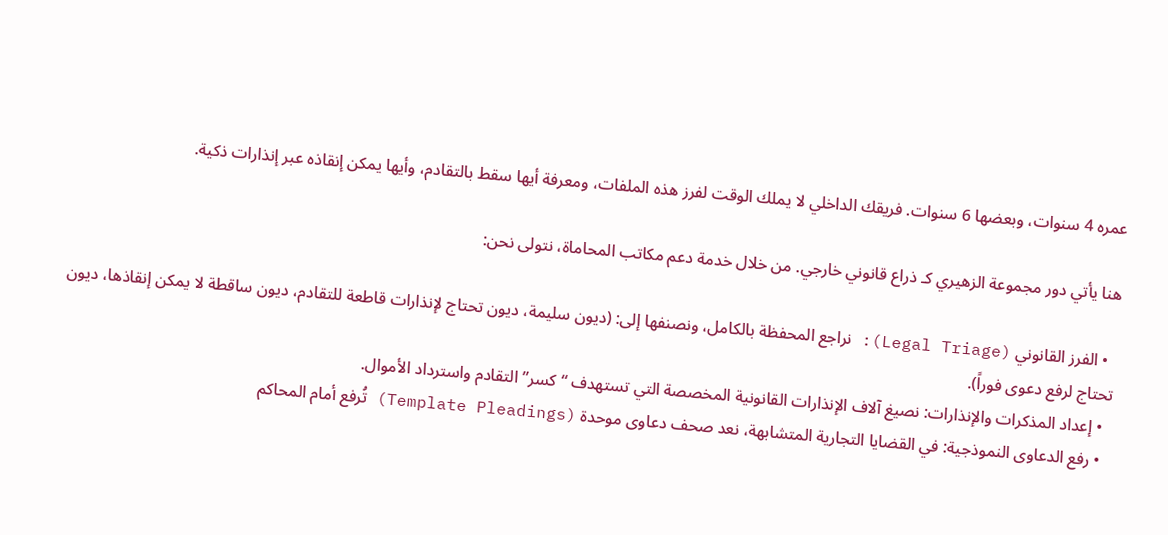عمره 4 سنوات، وبعضها 6 سنوات. فريقك الداخلي لا يملك الوقت لفرز هذه الملفات، ومعرفة أيها سقط بالتقادم، وأيها يمكن إنقاذه عبر إنذارات ذكية.

هنا يأتي دور مجموعة الزهيري كـ ذراع قانوني خارجي. من خلال خدمة دعم مكاتب المحاماة، نتولى نحن:

  • الفرز القانوني (Legal Triage): نراجع المحفظة بالكامل، ونصنفها إلى: (ديون سليمة، ديون تحتاج لإنذارات قاطعة للتقادم، ديون ساقطة لا يمكن إنقاذها، ديون تحتاج لرفع دعوى فوراً).
  • إعداد المذكرات والإنذارات: نصيغ آلاف الإنذارات القانونية المخصصة التي تستهدف “كسر” التقادم واسترداد الأموال.
  • رفع الدعاوى النموذجية: في القضايا التجارية المتشابهة، نعد صحف دعاوى موحدة (Template Pleadings) تُرفع أمام المحاكم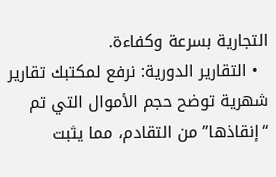التجارية بسرعة وكفاءة.
  • التقارير الدورية: نرفع لمكتبك تقارير شهرية توضح حجم الأموال التي تم “إنقاذها” من التقادم، مما يثبت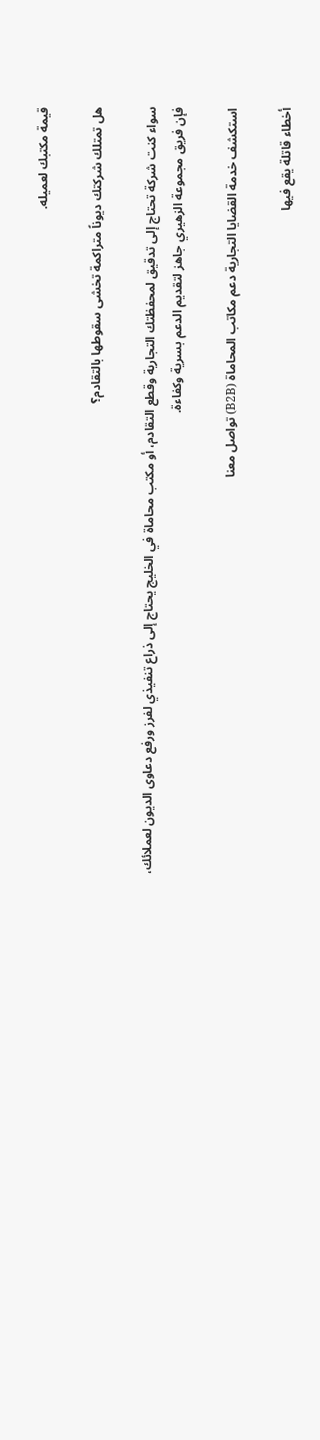قيمة مكتبك لعميله.

هل تمتلك شركتك ديوناً متراكمة تخشى سقوطها بالتقادم؟

سواء كنت شركة تحتاج إلى تدقيق لمحفظتك التجارية وقطع التقادم، أو مكتب محاماة في الخليج يحتاج إلى ذراع تنفيذي لفرز ورفع دعاوى الديون لعملائك، فإن فريق مجموعة الزهيري جاهز لتقديم الدعم بسرية وكفاءة.

استكشف خدمة القضايا التجارية دعم مكاتب المحاماة (B2B) تواصل معنا

أخطاء قاتلة يقع فيها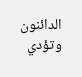الدائنون وتؤدي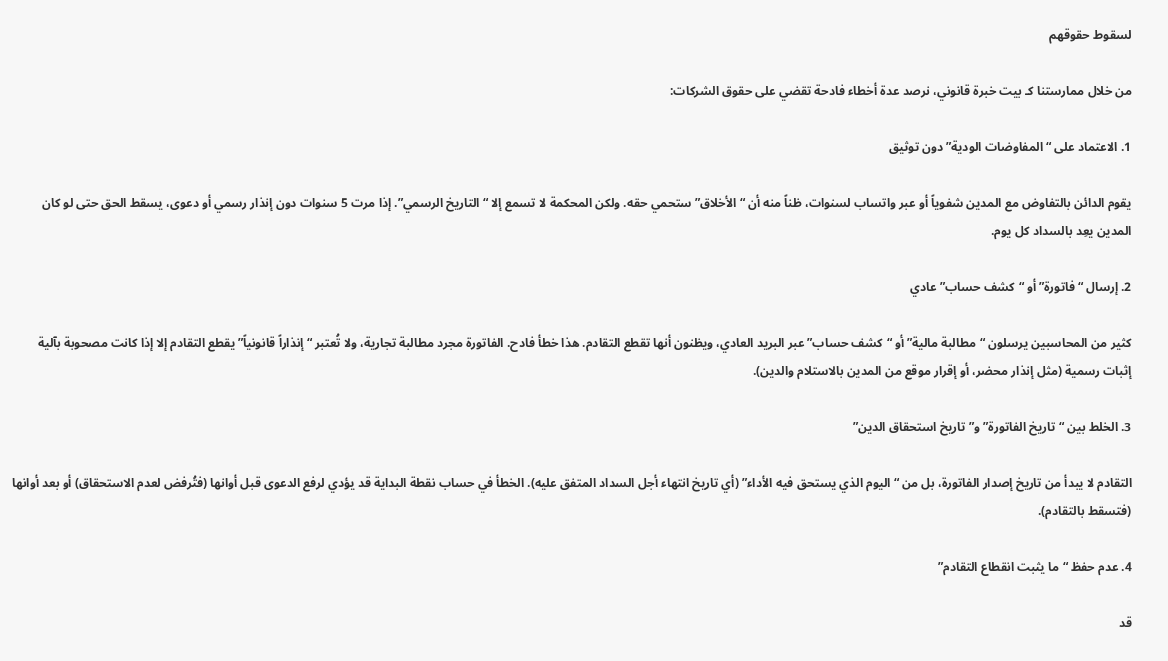لسقوط حقوقهم

من خلال ممارستنا كـ بيت خبرة قانوني، نرصد عدة أخطاء فادحة تقضي على حقوق الشركات:

1. الاعتماد على “المفاوضات الودية” دون توثيق

يقوم الدائن بالتفاوض مع المدين شفوياً أو عبر واتساب لسنوات، ظناً منه أن “الأخلاق” ستحمي حقه. ولكن المحكمة لا تسمع إلا “التاريخ الرسمي”. إذا مرت 5 سنوات دون إنذار رسمي أو دعوى، يسقط الحق حتى لو كان المدين يعِد بالسداد كل يوم.

2. إرسال “فاتورة” أو “كشف حساب” عادي

كثير من المحاسبين يرسلون “مطالبة مالية” أو “كشف حساب” عبر البريد العادي، ويظنون أنها تقطع التقادم. هذا خطأ فادح. الفاتورة مجرد مطالبة تجارية، ولا تُعتبر “إنذاراً قانونياً” يقطع التقادم إلا إذا كانت مصحوبة بآلية إثبات رسمية (مثل إنذار محضر، أو إقرار موقع من المدين بالاستلام والدين).

3. الخلط بين “تاريخ الفاتورة” و”تاريخ استحقاق الدين”

التقادم لا يبدأ من تاريخ إصدار الفاتورة، بل من “اليوم الذي يستحق فيه الأداء” (أي تاريخ انتهاء أجل السداد المتفق عليه). الخطأ في حساب نقطة البداية قد يؤدي لرفع الدعوى قبل أوانها (فتُرفض لعدم الاستحقاق) أو بعد أوانها (فتسقط بالتقادم).

4. عدم حفظ “ما يثبت انقطاع التقادم”

قد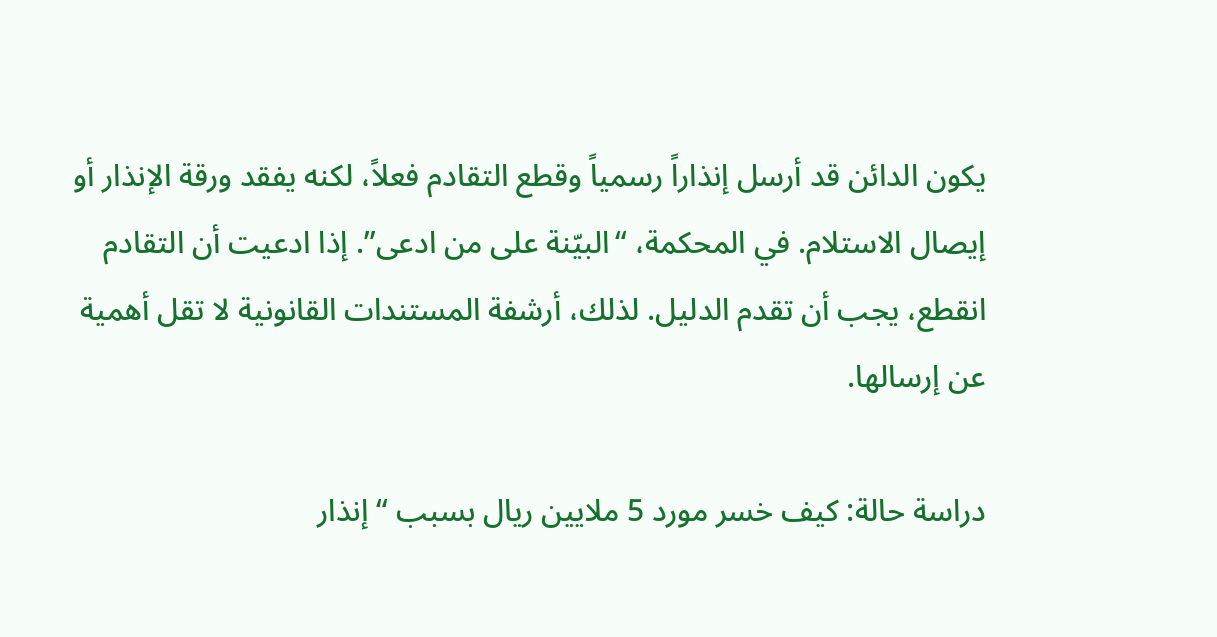يكون الدائن قد أرسل إنذاراً رسمياً وقطع التقادم فعلاً، لكنه يفقد ورقة الإنذار أو إيصال الاستلام. في المحكمة، “البيّنة على من ادعى”. إذا ادعيت أن التقادم انقطع، يجب أن تقدم الدليل. لذلك، أرشفة المستندات القانونية لا تقل أهمية عن إرسالها.

دراسة حالة: كيف خسر مورد 5 ملايين ريال بسبب “إنذار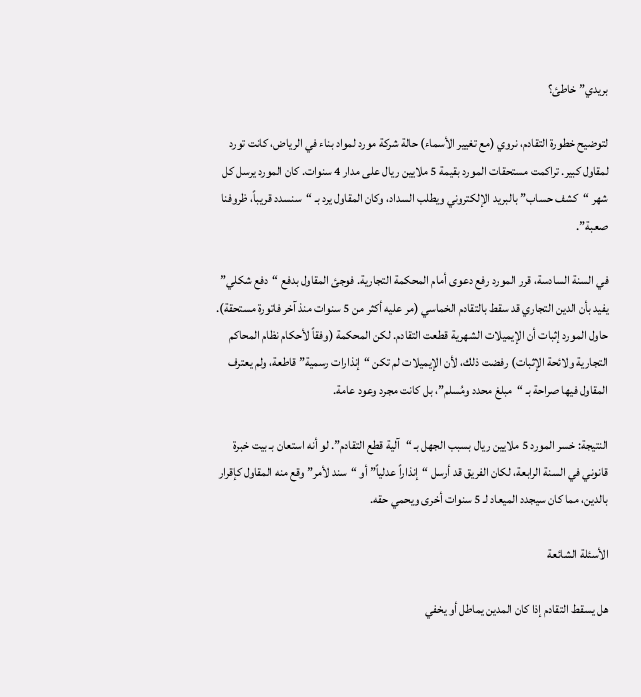بريدي” خاطئ؟

لتوضيح خطورة التقادم، نروي (مع تغيير الأسماء) حالة شركة مورد لمواد بناء في الرياض، كانت تورد لمقاول كبير. تراكمت مستحقات المورد بقيمة 5 ملايين ريال على مدار 4 سنوات. كان المورد يرسل كل شهر “كشف حساب” بالبريد الإلكتروني ويطلب السداد، وكان المقاول يرد بـ “سنسدد قريباً، ظروفنا صعبة”.

في السنة السادسة، قرر المورد رفع دعوى أمام المحكمة التجارية. فوجئ المقاول بدفع “دفع شكلي” يفيد بأن الدين التجاري قد سقط بالتقادم الخماسي (مر عليه أكثر من 5 سنوات منذ آخر فاتورة مستحقة). حاول المورد إثبات أن الإيميلات الشهرية قطعت التقادم. لكن المحكمة (وفقاً لأحكام نظام المحاكم التجارية ولائحة الإثبات) رفضت ذلك، لأن الإيميلات لم تكن “إنذارات رسمية” قاطعة، ولم يعترف المقاول فيها صراحة بـ “مبلغ محدد ومُسلم”، بل كانت مجرد وعود عامة.

النتيجة: خسر المورد 5 ملايين ريال بسبب الجهل بـ “آلية قطع التقادم”. لو أنه استعان بـ بيت خبرة قانوني في السنة الرابعة، لكان الفريق قد أرسل “إنذاراً عدلياً” أو “سند لأمر” وقع منه المقاول كإقرار بالدين، مما كان سيجدد الميعاد لـ 5 سنوات أخرى ويحمي حقه.

الأسئلة الشائعة

هل يسقط التقادم إذا كان المدين يماطل أو يخفي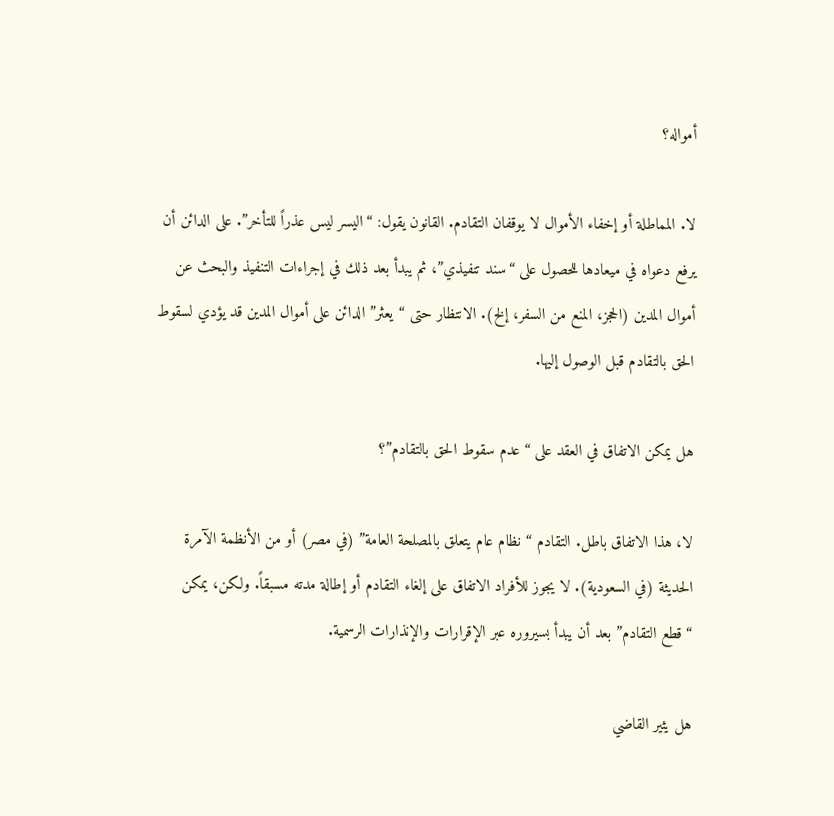أمواله؟

لا. المماطلة أو إخفاء الأموال لا يوقفان التقادم. القانون يقول: “اليسر ليس عذراً للتأخر”. على الدائن أن يرفع دعواه في ميعادها للحصول على “سند تنفيذي”، ثم يبدأ بعد ذلك في إجراءات التنفيذ والبحث عن أموال المدين (الحجز، المنع من السفر، إلخ). الانتظار حتى “يعثر” الدائن على أموال المدين قد يؤدي لسقوط الحق بالتقادم قبل الوصول إليها.

هل يمكن الاتفاق في العقد على “عدم سقوط الحق بالتقادم”؟

لا، هذا الاتفاق باطل. التقادم “نظام عام يتعلق بالمصلحة العامة” (في مصر) أو من الأنظمة الآمرة الحديثة (في السعودية). لا يجوز للأفراد الاتفاق على إلغاء التقادم أو إطالة مدته مسبقاً. ولكن، يمكن “قطع التقادم” بعد أن يبدأ بسيروره عبر الإقرارات والإنذارات الرسمية.

هل يثير القاضي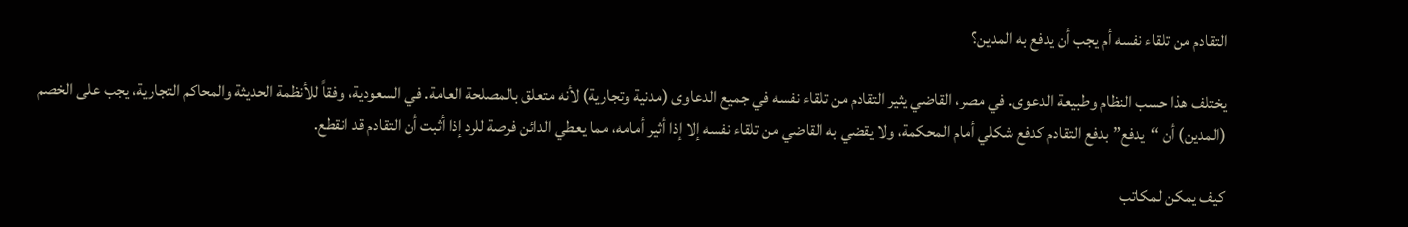التقادم من تلقاء نفسه أم يجب أن يدفع به المدين؟

يختلف هذا حسب النظام وطبيعة الدعوى. في مصر، القاضي يثير التقادم من تلقاء نفسه في جميع الدعاوى (مدنية وتجارية) لأنه متعلق بالمصلحة العامة. في السعودية، وفقاً للأنظمة الحديثة والمحاكم التجارية، يجب على الخصم (المدين) أن “يدفع” بدفع التقادم كدفع شكلي أمام المحكمة، ولا يقضي به القاضي من تلقاء نفسه إلا إذا أثير أمامه، مما يعطي الدائن فرصة للرد إذا أثبت أن التقادم قد انقطع.

كيف يمكن لمكاتب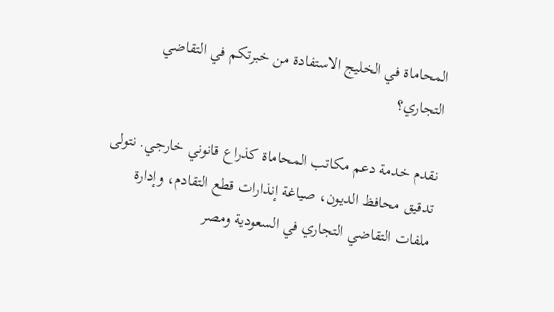المحاماة في الخليج الاستفادة من خبرتكم في التقاضي التجاري؟

نقدم خدمة دعم مكاتب المحاماة كذراع قانوني خارجي. نتولى تدقيق محافظ الديون، صياغة إنذارات قطع التقادم، وإدارة ملفات التقاضي التجاري في السعودية ومصر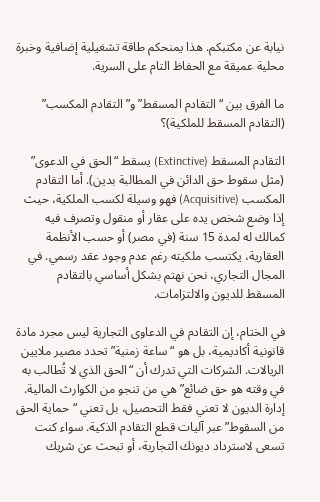نيابة عن مكتبكم. هذا يمنحكم طاقة تشغيلية إضافية وخبرة محلية عميقة مع الحفاظ التام على السرية.

ما الفرق بين “التقادم المسقط” و”التقادم المكسب” (التقادم المسقط للملكية)؟

التقادم المسقط (Extinctive) يسقط “الحق في الدعوى” (مثل سقوط حق الدائن في المطالبة بدين). أما التقادم المكسب (Acquisitive) فهو وسيلة لكسب الملكية، حيث إذا وضع شخص يده على عقار أو منقول وتصرف فيه كمالك له لمدة 15 سنة (في مصر) أو حسب الأنظمة العقارية، يكتسب ملكيته رغم عدم وجود عقد رسمي. في المجال التجاري، نحن نهتم بشكل أساسي بالتقادم المسقط للديون والالتزامات.

في الختام، إن التقادم في الدعاوى التجارية ليس مجرد مادة قانونية أكاديمية، بل هو “ساعة زمنية” تحدد مصير ملايين الريالات. الشركات التي تدرك أن “الحق الذي لا تُطالب به في وقته هو حق ضائع” هي من تنجو من الكوارث المالية. إدارة الديون لا تعني فقط التحصيل، بل تعني “حماية الحق من السقوط” عبر آليات قطع التقادم الذكية. سواء كنت تسعى لاسترداد ديونك التجارية، أو تبحث عن شريك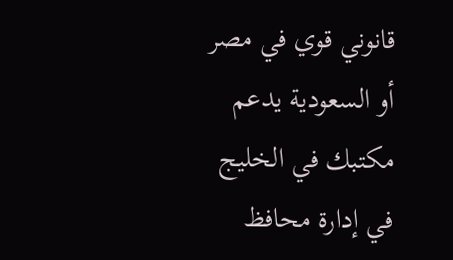قانوني قوي في مصر أو السعودية يدعم مكتبك في الخليج في إدارة محافظ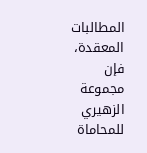المطالبات المعقدة، فإن مجموعة الزهيري للمحاماة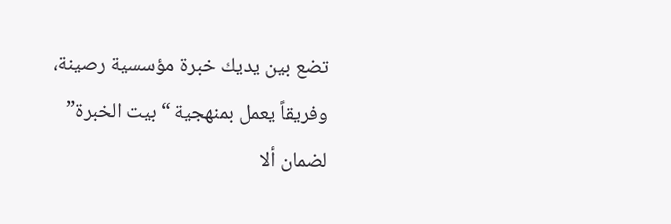تضع بين يديك خبرة مؤسسية رصينة، وفريقاً يعمل بمنهجية “بيت الخبرة” لضمان ألا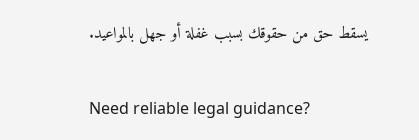يسقط حق من حقوقك بسبب غفلة أو جهل بالمواعيد.

Need reliable legal guidance?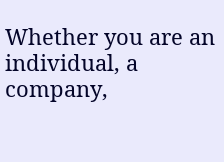Whether you are an individual, a company,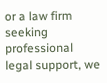or a law firm seeking professional legal support, we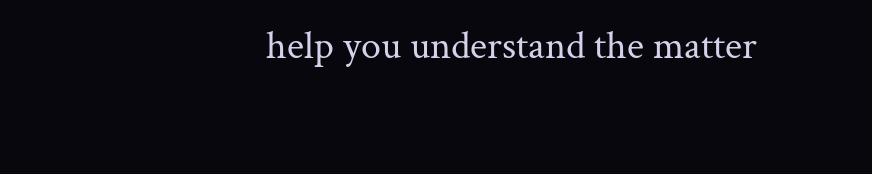help you understand the matter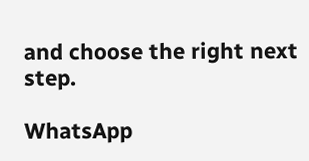and choose the right next step.

WhatsApp